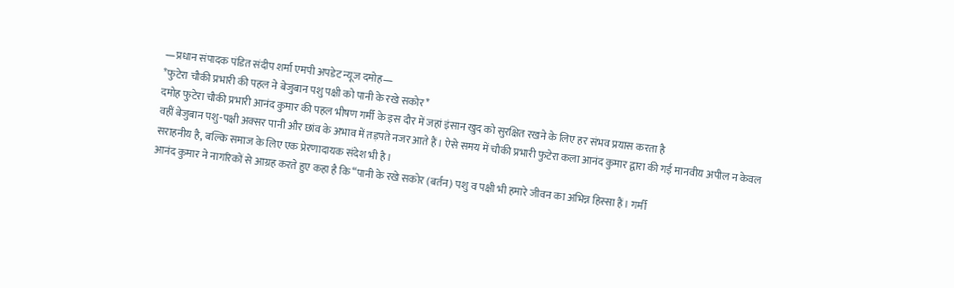—प्रधान संपादक पंडित संदीप शर्मा एमपी अपडेट न्यूज दमोह—
*फुटेरा चौकी प्रभारी की पहल ने बेजुबान पशु पक्षी को पानी के रखे सकोर*
दमोह फुटेरा चौकी प्रभारी आनंद कुमार की पहल भीषण गर्मी के इस दौर में जहां इंसान खुद को सुरक्षित रखने के लिए हर संभव प्रयास करता है
वहीं बेजुबान पशु-पक्षी अक्सर पानी और छांव के अभाव में तड़पते नजर आते हैं। ऐसे समय में चौकी प्रभारी फुटेरा कला आनंद कुमार द्वारा की गई मानवीय अपील न केवल सराहनीय है, बल्कि समाज के लिए एक प्रेरणादायक संदेश भी है।
आनंद कुमार ने नागरिकों से आग्रह करते हुए कहा है कि “पानी के रखे सकोर (बर्तन) पशु व पक्षी भी हमारे जीवन का अभिन्न हिस्सा हैं। गर्मी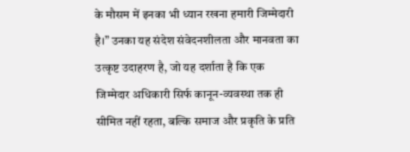के मौसम में इनका भी ध्यान रखना हमारी जिम्मेदारी है।” उनका यह संदेश संवेदनशीलता और मानवता का उत्कृष्ट उदाहरण है, जो यह दर्शाता है कि एक जिम्मेदार अधिकारी सिर्फ कानून-व्यवस्था तक ही सीमित नहीं रहता, बल्कि समाज और प्रकृति के प्रति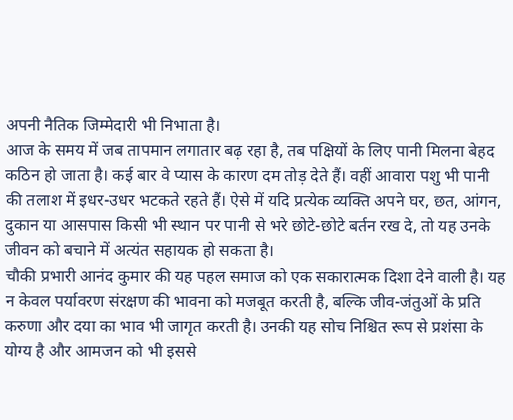अपनी नैतिक जिम्मेदारी भी निभाता है।
आज के समय में जब तापमान लगातार बढ़ रहा है, तब पक्षियों के लिए पानी मिलना बेहद कठिन हो जाता है। कई बार वे प्यास के कारण दम तोड़ देते हैं। वहीं आवारा पशु भी पानी की तलाश में इधर-उधर भटकते रहते हैं। ऐसे में यदि प्रत्येक व्यक्ति अपने घर, छत, आंगन, दुकान या आसपास किसी भी स्थान पर पानी से भरे छोटे-छोटे बर्तन रख दे, तो यह उनके जीवन को बचाने में अत्यंत सहायक हो सकता है।
चौकी प्रभारी आनंद कुमार की यह पहल समाज को एक सकारात्मक दिशा देने वाली है। यह न केवल पर्यावरण संरक्षण की भावना को मजबूत करती है, बल्कि जीव-जंतुओं के प्रति करुणा और दया का भाव भी जागृत करती है। उनकी यह सोच निश्चित रूप से प्रशंसा के योग्य है और आमजन को भी इससे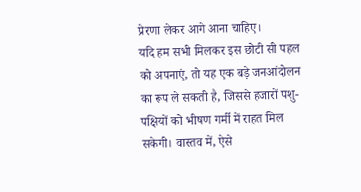प्रेरणा लेकर आगे आना चाहिए।
यदि हम सभी मिलकर इस छोटी सी पहल को अपनाएं, तो यह एक बड़े जनआंदोलन का रूप ले सकती है, जिससे हजारों पशु-पक्षियों को भीषण गर्मी में राहत मिल सकेगी। वास्तव में, ऐसे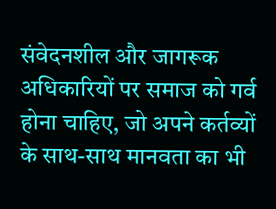संवेदनशील और जागरूक अधिकारियों पर समाज को गर्व होना चाहिए, जो अपने कर्तव्यों के साथ-साथ मानवता का भी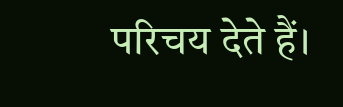परिचय देते हैं।